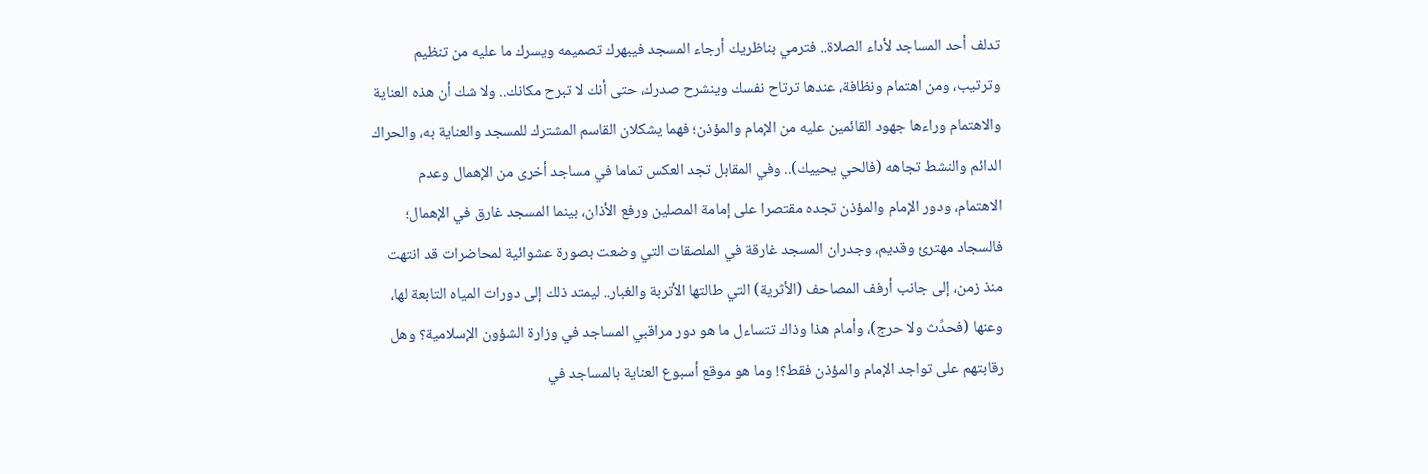تدلف أحد المساجد لأداء الصلاة.. فترمي بناظريك أرجاء المسجد فيبهرك تصميمه ويسرك ما عليه من تنظيم وترتيب، ومن اهتمام ونظافة، عندها ترتاح نفسك وينشرح صدرك، حتى أنك لا تبرح مكانك.. ولا شك أن هذه العناية والاهتمام وراءها جهود القائمين عليه من الإمام والمؤذن؛ فهما يشكلان القاسم المشترك للمسجد والعناية به، والحراك الدائم والنشط تجاهه (فالحي يحييك).. وفي المقابل تجد العكس تماما في مساجد أخرى من الإهمال وعدم الاهتمام، ودور الإمام والمؤذن تجده مقتصرا على إمامة المصلين ورفع الأذان، بينما المسجد غارق في الإهمال؛ فالسجاد مهترئ وقديم، وجدران المسجد غارقة في الملصقات التي وضعت بصورة عشوائية لمحاضرات قد انتهت منذ زمن، إلى جانب أرفف المصاحف (الأثرية) التي طالتها الأتربة والغبار.. ليمتد ذلك إلى دورات المياه التابعة لها، وعنها (فحدِّث ولا حرج)، وأمام هذا وذاك تتساءل ما هو دور مراقبي المساجد في وزارة الشؤون الإسلامية؟ وهل رقابتهم على تواجد الإمام والمؤذن فقط؟! وما هو موقع أسبوع العناية بالمساجد في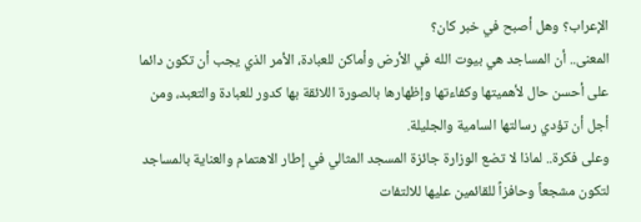الإعراب؟ وهل أصبح في خبر كان؟
المعنى.. أن المساجد هي بيوت الله في الأرض وأماكن للعبادة، الأمر الذي يجب أن تكون دائما على أحسن حال لأهميتها وكفاءتها وإظهارها بالصورة اللائقة بها كدور للعبادة والتعبد، ومن أجل أن تؤدي رسالتها السامية والجليلة.
وعلى فكرة.. لماذا لا تضع الوزارة جائزة المسجد المثالي في إطار الاهتمام والعناية بالمساجد لتكون مشجعاً وحافزاً للقائمين عليها للالتفات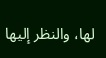لها، والنظر إليها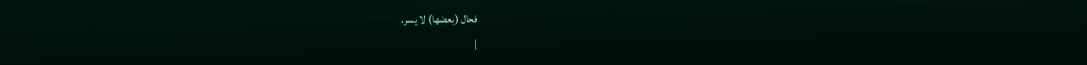فحال (بعضها) لا يسر.
|